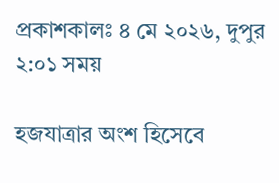প্রকাশকালঃ ৪ মে ২০২৬, দুপুর ২:০১ সময়

হজযাত্রার অংশ হিসেবে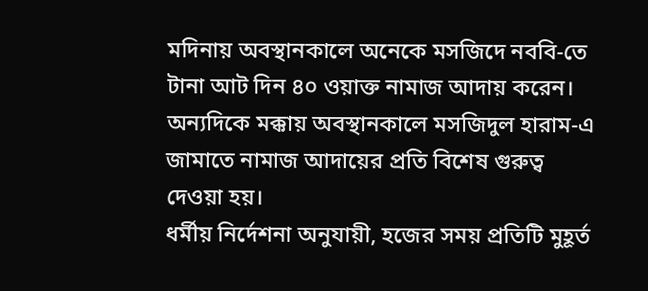মদিনায় অবস্থানকালে অনেকে মসজিদে নববি-তে টানা আট দিন ৪০ ওয়াক্ত নামাজ আদায় করেন। অন্যদিকে মক্কায় অবস্থানকালে মসজিদুল হারাম-এ জামাতে নামাজ আদায়ের প্রতি বিশেষ গুরুত্ব দেওয়া হয়।
ধর্মীয় নির্দেশনা অনুযায়ী, হজের সময় প্রতিটি মুহূর্ত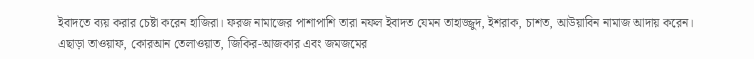ইবাদতে ব্যয় করার চেষ্টা করেন হাজিরা। ফরজ নামাজের পাশাপাশি তারা নফল ইবাদত যেমন তাহাজ্জুদ, ইশরাক, চাশত, আউয়াবিন নামাজ আদায় করেন। এছাড়া তাওয়াফ, কোরআন তেলাওয়াত, জিকির-আজকার এবং জমজমের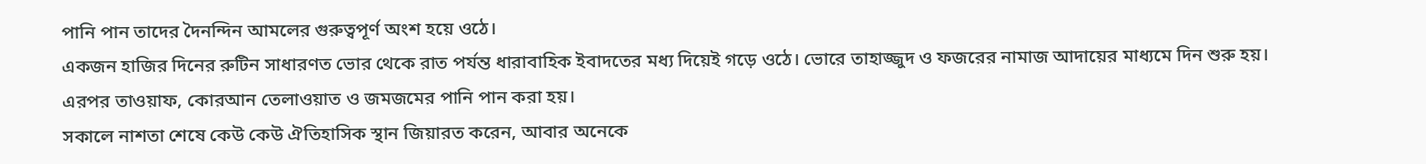পানি পান তাদের দৈনন্দিন আমলের গুরুত্বপূর্ণ অংশ হয়ে ওঠে।
একজন হাজির দিনের রুটিন সাধারণত ভোর থেকে রাত পর্যন্ত ধারাবাহিক ইবাদতের মধ্য দিয়েই গড়ে ওঠে। ভোরে তাহাজ্জুদ ও ফজরের নামাজ আদায়ের মাধ্যমে দিন শুরু হয়। এরপর তাওয়াফ, কোরআন তেলাওয়াত ও জমজমের পানি পান করা হয়।
সকালে নাশতা শেষে কেউ কেউ ঐতিহাসিক স্থান জিয়ারত করেন, আবার অনেকে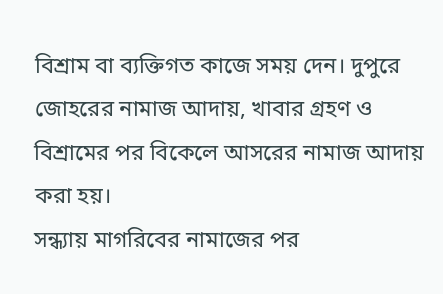বিশ্রাম বা ব্যক্তিগত কাজে সময় দেন। দুপুরে জোহরের নামাজ আদায়, খাবার গ্রহণ ও বিশ্রামের পর বিকেলে আসরের নামাজ আদায় করা হয়।
সন্ধ্যায় মাগরিবের নামাজের পর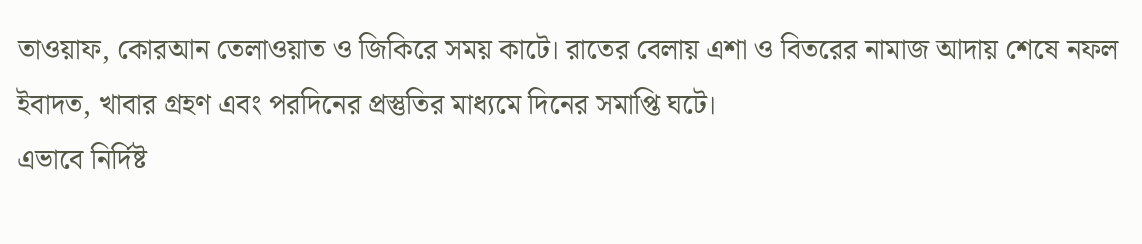তাওয়াফ, কোরআন তেলাওয়াত ও জিকিরে সময় কাটে। রাতের বেলায় এশা ও বিতরের নামাজ আদায় শেষে নফল ইবাদত, খাবার গ্রহণ এবং পরদিনের প্রস্তুতির মাধ্যমে দিনের সমাপ্তি ঘটে।
এভাবে নির্দিষ্ট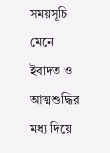সময়সূচি মেনে ইবাদত ও আত্মশুদ্ধির মধ্য দিয়ে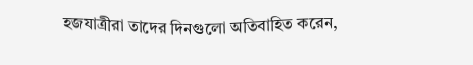হজযাত্রীরা তাদের দিনগুলো অতিবাহিত করেন,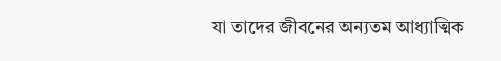যা তাদের জীবনের অন্যতম আধ্যাত্মিক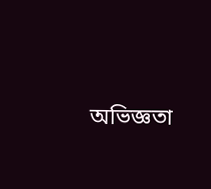অভিজ্ঞতা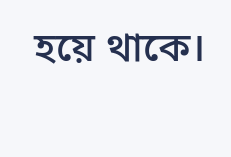হয়ে থাকে।